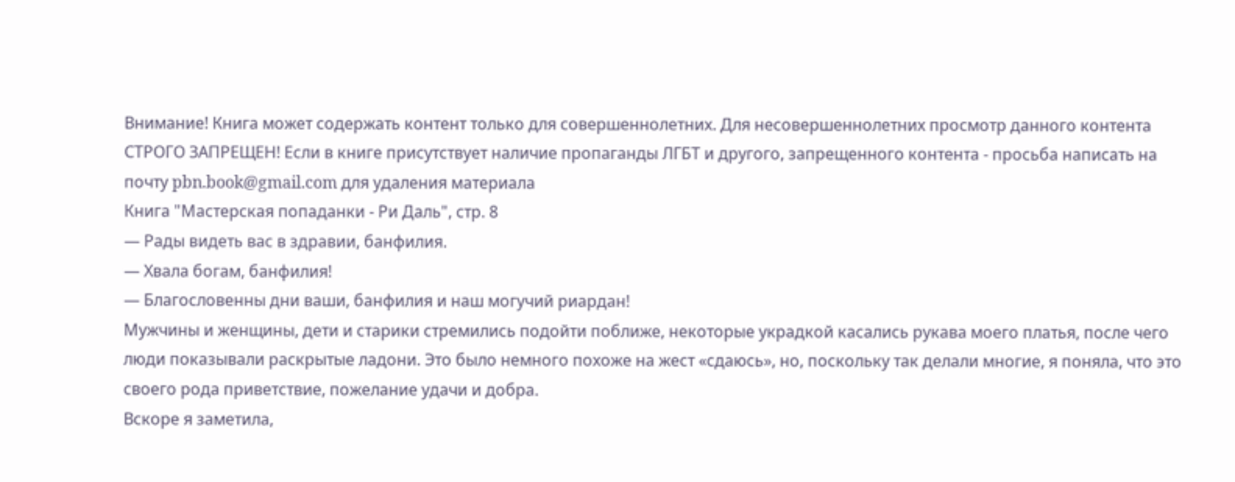Внимание! Книга может содержать контент только для совершеннолетних. Для несовершеннолетних просмотр данного контента СТРОГО ЗАПРЕЩЕН! Если в книге присутствует наличие пропаганды ЛГБТ и другого, запрещенного контента - просьба написать на почту pbn.book@gmail.com для удаления материала
Книга "Мастерская попаданки - Ри Даль", стр. 8
— Рады видеть вас в здравии, банфилия.
— Хвала богам, банфилия!
— Благословенны дни ваши, банфилия и наш могучий риардан!
Мужчины и женщины, дети и старики стремились подойти поближе, некоторые украдкой касались рукава моего платья, после чего люди показывали раскрытые ладони. Это было немного похоже на жест «сдаюсь», но, поскольку так делали многие, я поняла, что это своего рода приветствие, пожелание удачи и добра.
Вскоре я заметила,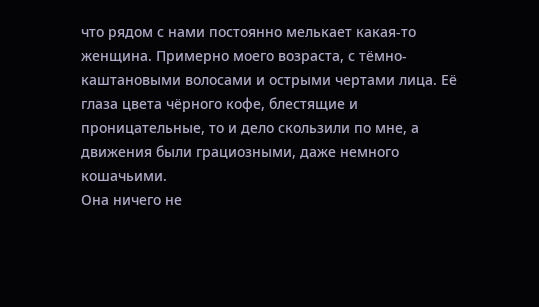что рядом с нами постоянно мелькает какая-то женщина. Примерно моего возраста, с тёмно-каштановыми волосами и острыми чертами лица. Её глаза цвета чёрного кофе, блестящие и проницательные, то и дело скользили по мне, а движения были грациозными, даже немного кошачьими.
Она ничего не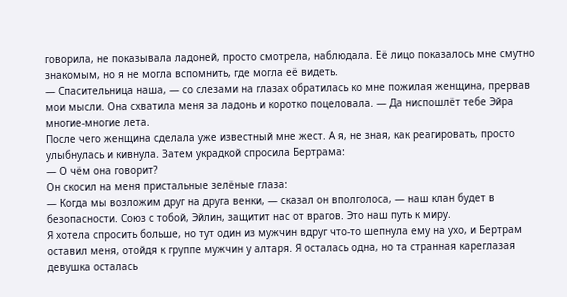говорила, не показывала ладоней, просто смотрела, наблюдала. Её лицо показалось мне смутно знакомым, но я не могла вспомнить, где могла её видеть.
— Спасительница наша, — со слезами на глазах обратилась ко мне пожилая женщина, прервав мои мысли. Она схватила меня за ладонь и коротко поцеловала. — Да ниспошлёт тебе Эйра многие-многие лета.
После чего женщина сделала уже известный мне жест. А я, не зная, как реагировать, просто улыбнулась и кивнула. Затем украдкой спросила Бертрама:
— О чём она говорит?
Он скосил на меня пристальные зелёные глаза:
— Когда мы возложим друг на друга венки, — сказал он вполголоса, — наш клан будет в безопасности. Союз с тобой, Эйлин, защитит нас от врагов. Это наш путь к миру.
Я хотела спросить больше, но тут один из мужчин вдруг что-то шепнула ему на ухо, и Бертрам оставил меня, отойдя к группе мужчин у алтаря. Я осталась одна, но та странная кареглазая девушка осталась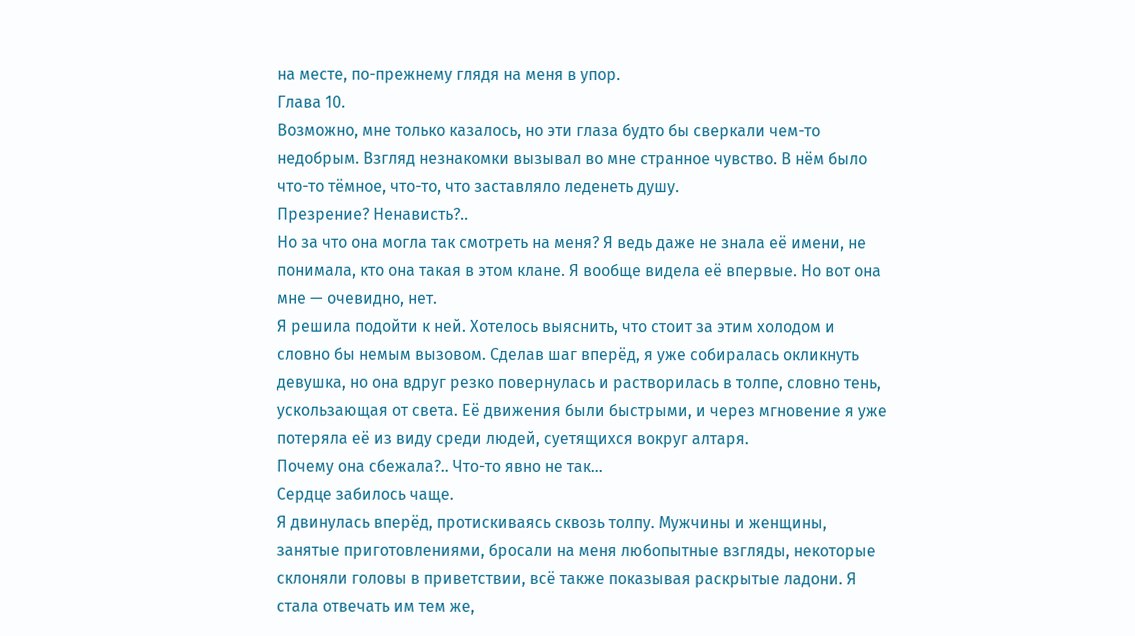на месте, по-прежнему глядя на меня в упор.
Глава 10.
Возможно, мне только казалось, но эти глаза будто бы сверкали чем-то недобрым. Взгляд незнакомки вызывал во мне странное чувство. В нём было что-то тёмное, что-то, что заставляло леденеть душу.
Презрение? Ненависть?..
Но за что она могла так смотреть на меня? Я ведь даже не знала её имени, не понимала, кто она такая в этом клане. Я вообще видела её впервые. Но вот она мне — очевидно, нет.
Я решила подойти к ней. Хотелось выяснить, что стоит за этим холодом и словно бы немым вызовом. Сделав шаг вперёд, я уже собиралась окликнуть девушка, но она вдруг резко повернулась и растворилась в толпе, словно тень, ускользающая от света. Её движения были быстрыми, и через мгновение я уже потеряла её из виду среди людей, суетящихся вокруг алтаря.
Почему она сбежала?.. Что-то явно не так…
Сердце забилось чаще.
Я двинулась вперёд, протискиваясь сквозь толпу. Мужчины и женщины, занятые приготовлениями, бросали на меня любопытные взгляды, некоторые склоняли головы в приветствии, всё также показывая раскрытые ладони. Я стала отвечать им тем же,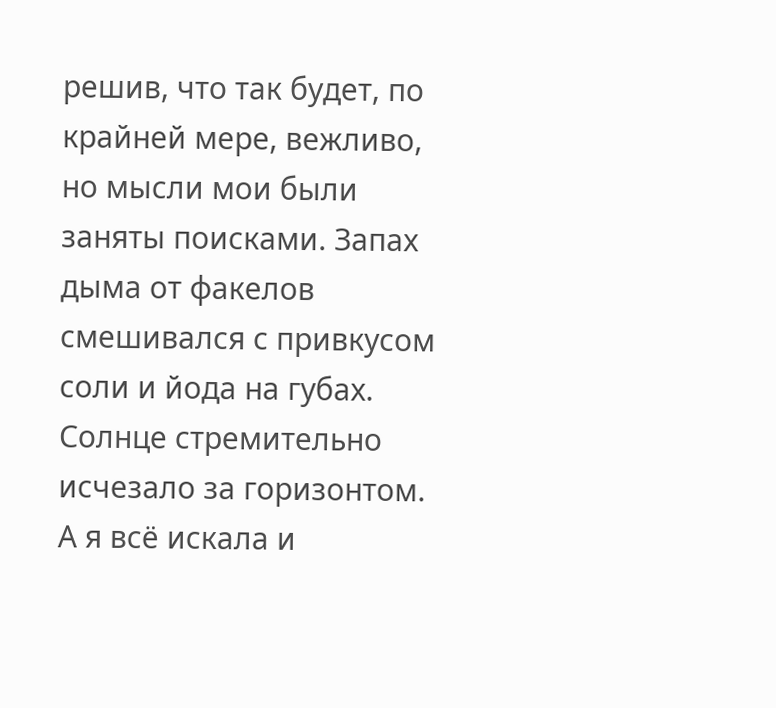решив, что так будет, по крайней мере, вежливо, но мысли мои были заняты поисками. Запах дыма от факелов смешивался с привкусом соли и йода на губах. Солнце стремительно исчезало за горизонтом. А я всё искала и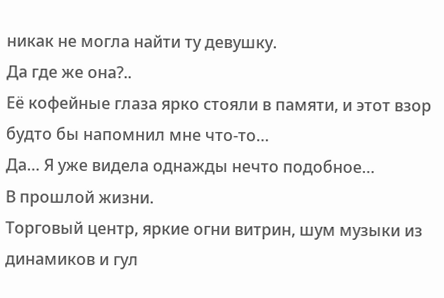никак не могла найти ту девушку.
Да где же она?..
Её кофейные глаза ярко стояли в памяти, и этот взор будто бы напомнил мне что-то…
Да… Я уже видела однажды нечто подобное…
В прошлой жизни.
Торговый центр, яркие огни витрин, шум музыки из динамиков и гул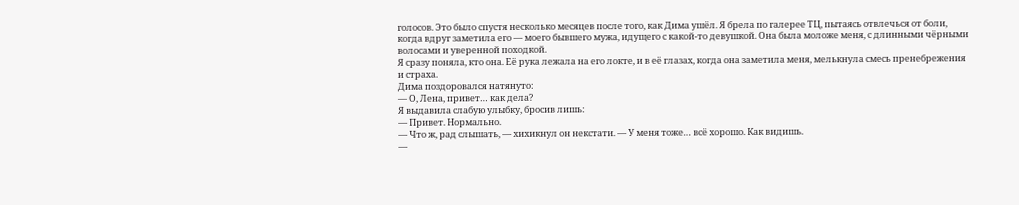голосов. Это было спустя несколько месяцев после того, как Дима ушёл. Я брела по галерее ТЦ, пытаясь отвлечься от боли, когда вдруг заметила его — моего бывшего мужа, идущего с какой-то девушкой. Она была моложе меня, с длинными чёрными волосами и уверенной походкой.
Я сразу поняла, кто она. Её рука лежала на его локте, и в её глазах, когда она заметила меня, мелькнула смесь пренебрежения и страха.
Дима поздоровался натянуто:
— О, Лена, привет… как дела?
Я выдавила слабую улыбку, бросив лишь:
— Привет. Нормально.
— Что ж, рад слышать, — хихикнул он некстати. — У меня тоже… всё хорошо. Как видишь.
—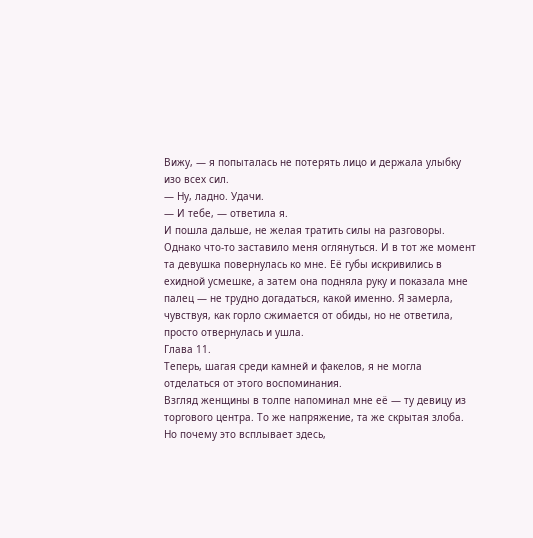Вижу, — я попыталась не потерять лицо и держала улыбку изо всех сил.
— Ну, ладно. Удачи.
— И тебе, — ответила я.
И пошла дальше, не желая тратить силы на разговоры.
Однако что-то заставило меня оглянуться. И в тот же момент та девушка повернулась ко мне. Её губы искривились в ехидной усмешке, а затем она подняла руку и показала мне палец — не трудно догадаться, какой именно. Я замерла, чувствуя, как горло сжимается от обиды, но не ответила, просто отвернулась и ушла.
Глава 11.
Теперь, шагая среди камней и факелов, я не могла отделаться от этого воспоминания.
Взгляд женщины в толпе напоминал мне её — ту девицу из торгового центра. То же напряжение, та же скрытая злоба. Но почему это всплывает здесь,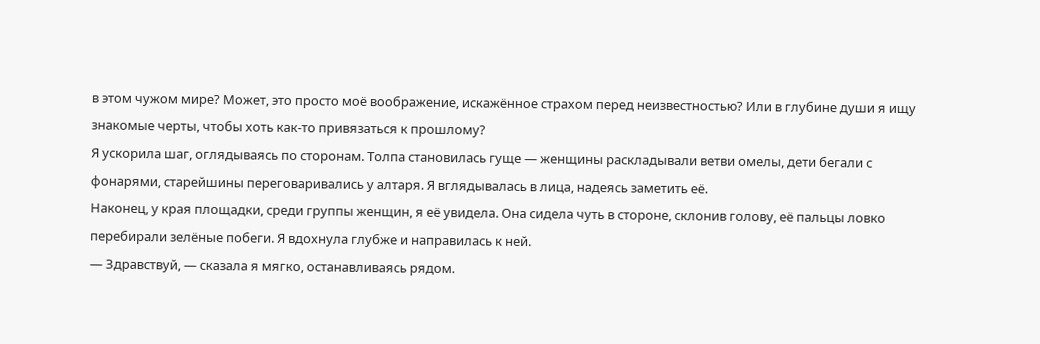в этом чужом мире? Может, это просто моё воображение, искажённое страхом перед неизвестностью? Или в глубине души я ищу знакомые черты, чтобы хоть как-то привязаться к прошлому?
Я ускорила шаг, оглядываясь по сторонам. Толпа становилась гуще — женщины раскладывали ветви омелы, дети бегали с фонарями, старейшины переговаривались у алтаря. Я вглядывалась в лица, надеясь заметить её.
Наконец, у края площадки, среди группы женщин, я её увидела. Она сидела чуть в стороне, склонив голову, её пальцы ловко перебирали зелёные побеги. Я вдохнула глубже и направилась к ней.
— Здравствуй, — сказала я мягко, останавливаясь рядом.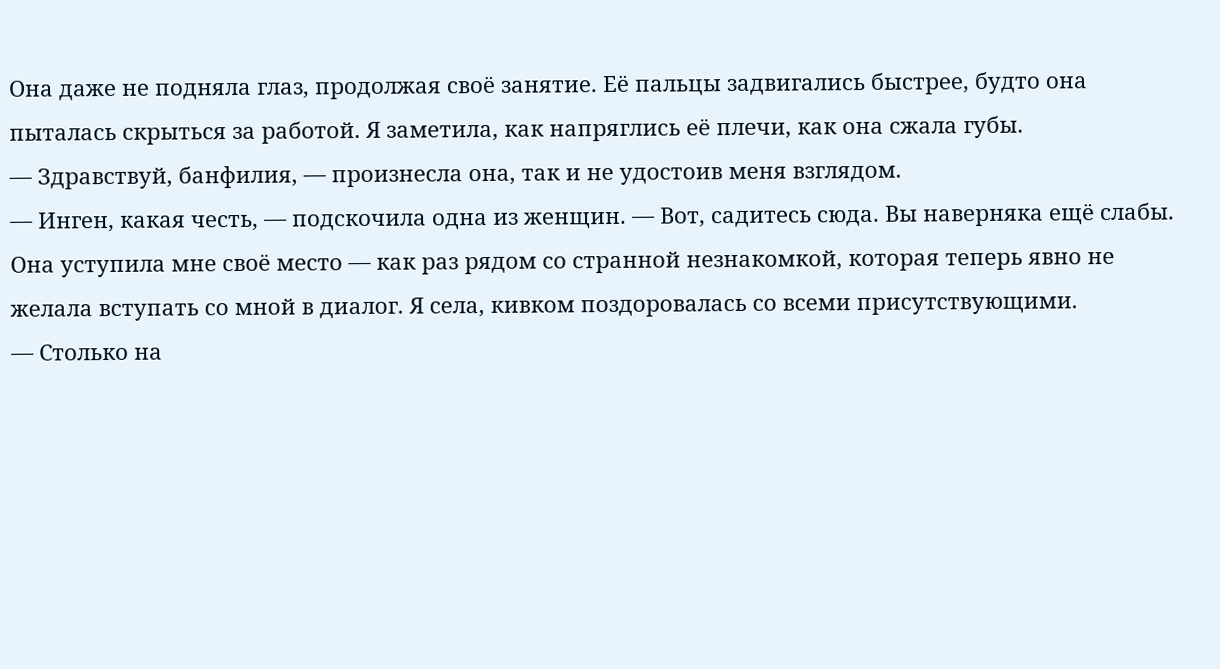Она даже не подняла глаз, продолжая своё занятие. Её пальцы задвигались быстрее, будто она пыталась скрыться за работой. Я заметила, как напряглись её плечи, как она сжала губы.
— Здравствуй, банфилия, — произнесла она, так и не удостоив меня взглядом.
— Инген, какая честь, — подскочила одна из женщин. — Вот, садитесь сюда. Вы наверняка ещё слабы.
Она уступила мне своё место — как раз рядом со странной незнакомкой, которая теперь явно не желала вступать со мной в диалог. Я села, кивком поздоровалась со всеми присутствующими.
— Столько на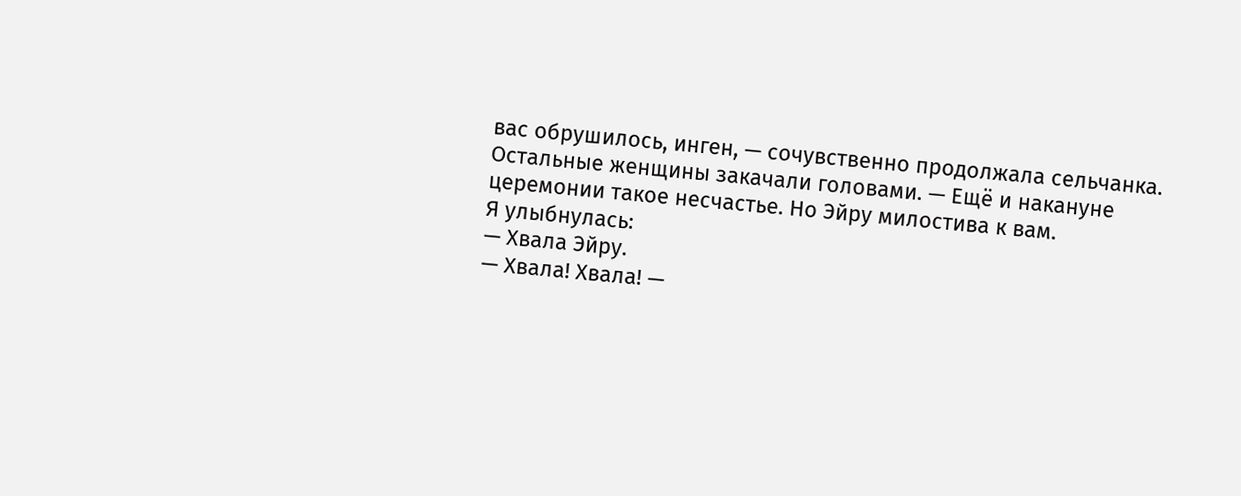вас обрушилось, инген, — сочувственно продолжала сельчанка. Остальные женщины закачали головами. — Ещё и накануне церемонии такое несчастье. Но Эйру милостива к вам.
Я улыбнулась:
— Хвала Эйру.
— Хвала! Хвала! —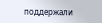поддержали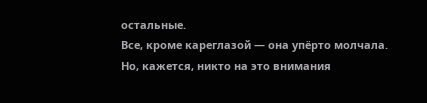остальные.
Все, кроме кареглазой — она упёрто молчала. Но, кажется, никто на это внимания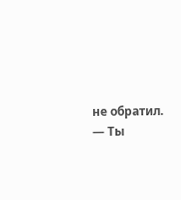не обратил.
— Ты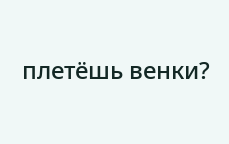плетёшь венки?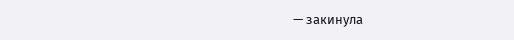— закинула